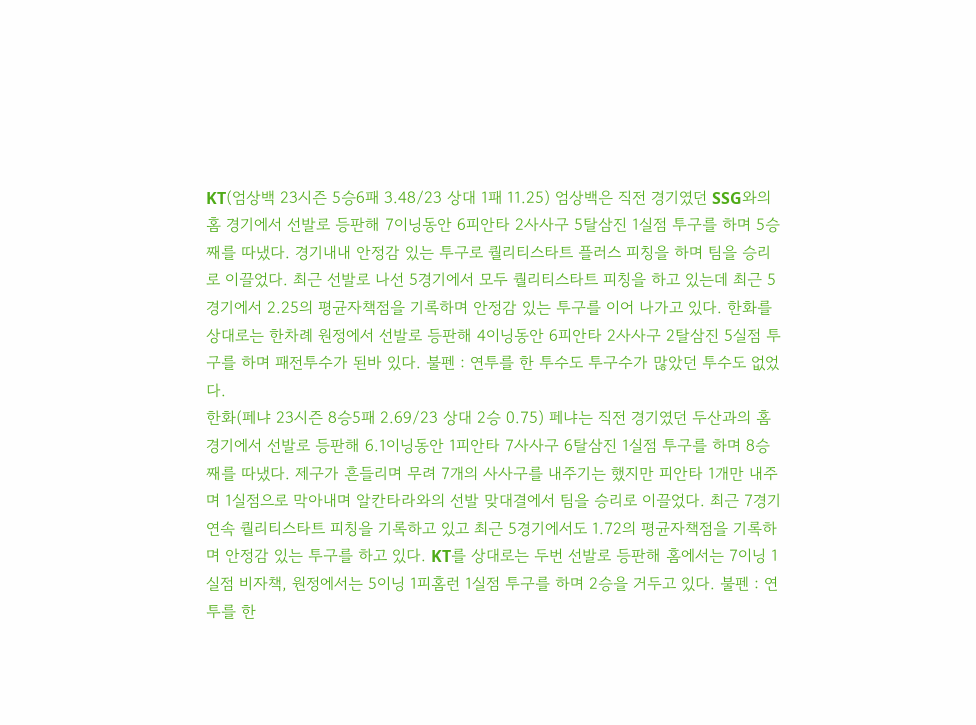KT(엄상백 23시즌 5승6패 3.48/23 상대 1패 11.25) 엄상백은 직전 경기였던 SSG와의 홈 경기에서 선발로 등판해 7이닝동안 6피안타 2사사구 5탈삼진 1실점 투구를 하며 5승째를 따냈다. 경기내내 안정감 있는 투구로 퀄리티스타트 플러스 피칭을 하며 팀을 승리로 이끌었다. 최근 선발로 나선 5경기에서 모두 퀄리티스타트 피칭을 하고 있는데 최근 5경기에서 2.25의 평균자책점을 기록하며 안정감 있는 투구를 이어 나가고 있다. 한화를 상대로는 한차례 원정에서 선발로 등판해 4이닝동안 6피안타 2사사구 2탈삼진 5실점 투구를 하며 패전투수가 된바 있다. 불펜 : 연투를 한 투수도 투구수가 많았던 투수도 없었다.
한화(페냐 23시즌 8승5패 2.69/23 상대 2승 0.75) 페냐는 직전 경기였던 두산과의 홈 경기에서 선발로 등판해 6.1이닝동안 1피안타 7사사구 6탈삼진 1실점 투구를 하며 8승째를 따냈다. 제구가 흔들리며 무려 7개의 사사구를 내주기는 했지만 피안타 1개만 내주며 1실점으로 막아내며 알칸타라와의 선발 맞대결에서 팀을 승리로 이끌었다. 최근 7경기 연속 퀄리티스타트 피칭을 기록하고 있고 최근 5경기에서도 1.72의 평균자책점을 기록하며 안정감 있는 투구를 하고 있다. KT를 상대로는 두번 선발로 등판해 홈에서는 7이닝 1실점 비자책, 원정에서는 5이닝 1피홈런 1실점 투구를 하며 2승을 거두고 있다. 불펜 : 연투를 한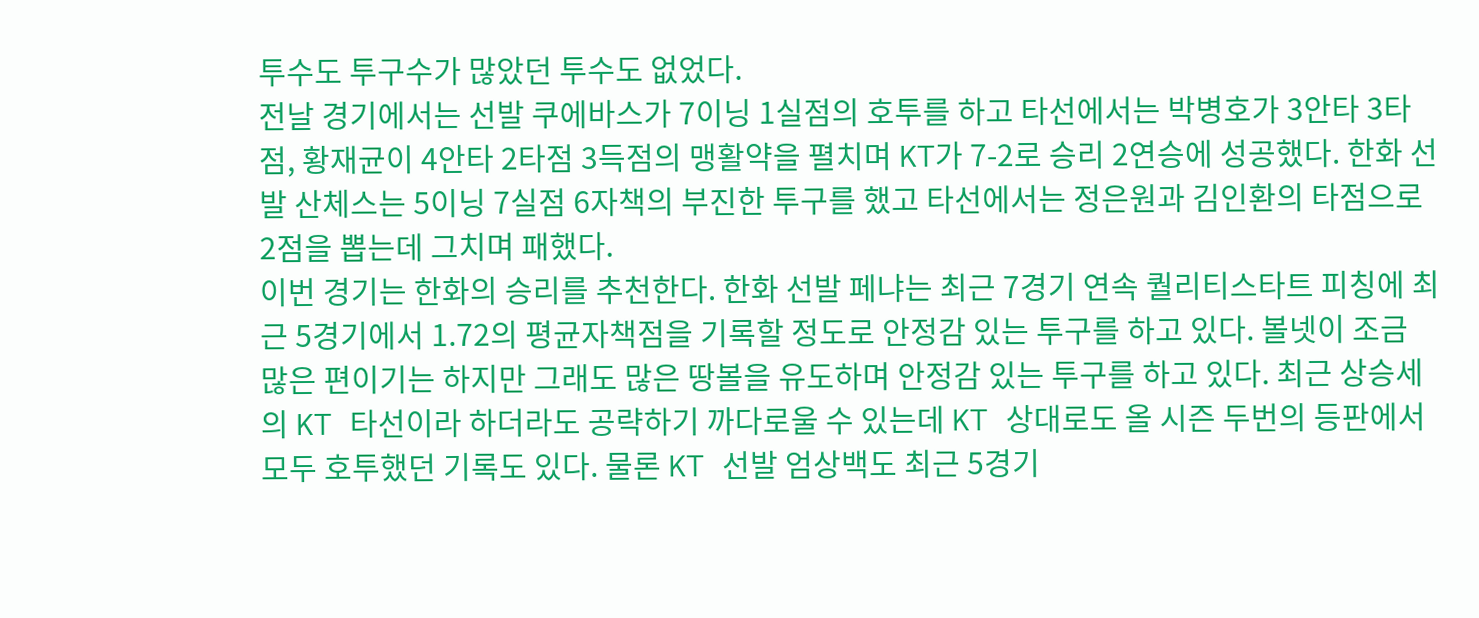투수도 투구수가 많았던 투수도 없었다.
전날 경기에서는 선발 쿠에바스가 7이닝 1실점의 호투를 하고 타선에서는 박병호가 3안타 3타점, 황재균이 4안타 2타점 3득점의 맹활약을 펼치며 KT가 7-2로 승리 2연승에 성공했다. 한화 선발 산체스는 5이닝 7실점 6자책의 부진한 투구를 했고 타선에서는 정은원과 김인환의 타점으로 2점을 뽑는데 그치며 패했다.
이번 경기는 한화의 승리를 추천한다. 한화 선발 페냐는 최근 7경기 연속 퀄리티스타트 피칭에 최근 5경기에서 1.72의 평균자책점을 기록할 정도로 안정감 있는 투구를 하고 있다. 볼넷이 조금 많은 편이기는 하지만 그래도 많은 땅볼을 유도하며 안정감 있는 투구를 하고 있다. 최근 상승세의 KT 타선이라 하더라도 공략하기 까다로울 수 있는데 KT 상대로도 올 시즌 두번의 등판에서 모두 호투했던 기록도 있다. 물론 KT 선발 엄상백도 최근 5경기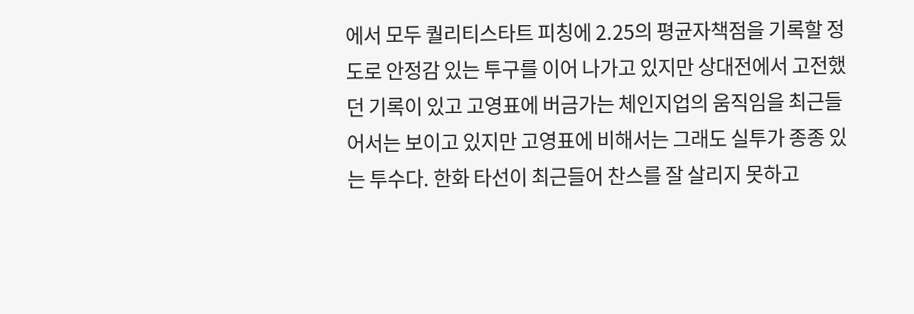에서 모두 퀄리티스타트 피칭에 2.25의 평균자책점을 기록할 정도로 안정감 있는 투구를 이어 나가고 있지만 상대전에서 고전했던 기록이 있고 고영표에 버금가는 체인지업의 움직임을 최근들어서는 보이고 있지만 고영표에 비해서는 그래도 실투가 종종 있는 투수다. 한화 타선이 최근들어 찬스를 잘 살리지 못하고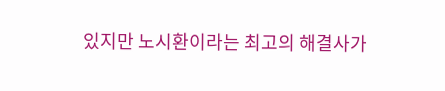있지만 노시환이라는 최고의 해결사가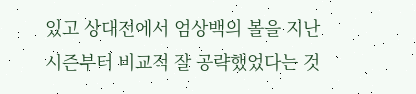있고 상대전에서 엄상백의 볼을 지난 시즌부터 비교적 잘 공략했었다는 것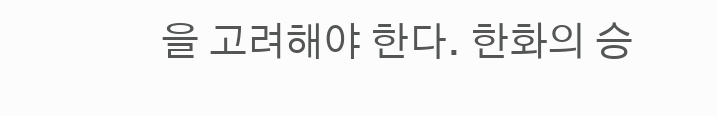을 고려해야 한다. 한화의 승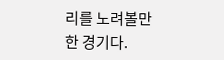리를 노려볼만한 경기다.